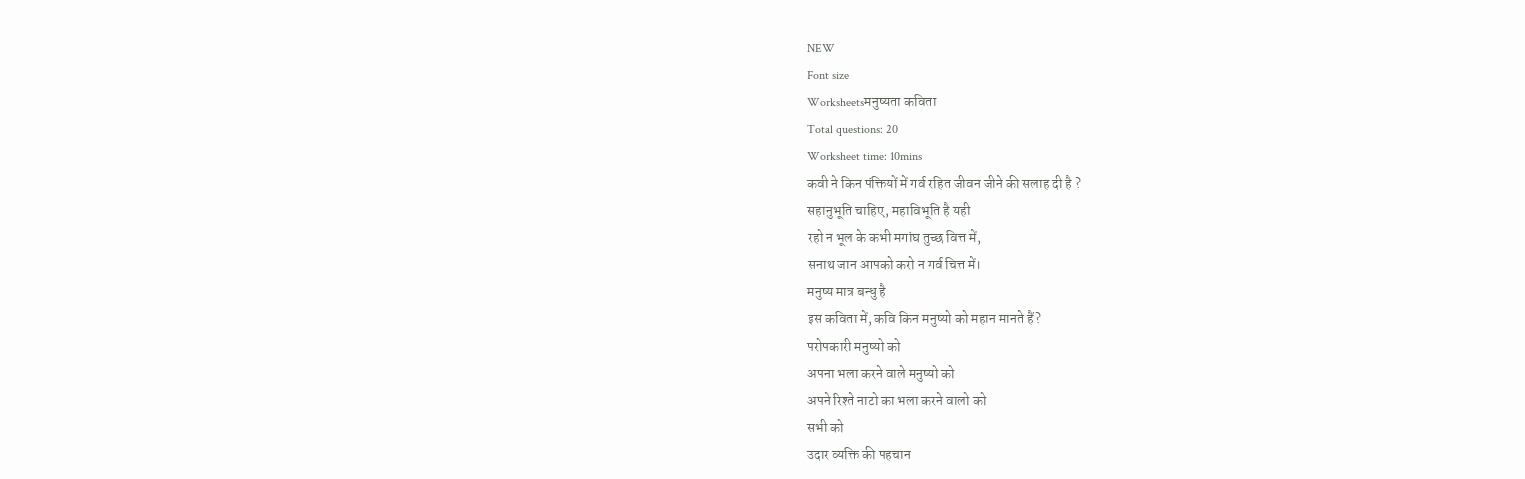NEW
Font size
Worksheetsमनुष्यता कविता
Total questions: 20
Worksheet time: 10mins
कवी ने किन पंक्तियों में गर्व रहित जीवन जीने की सलाह दी है ?
सहानुभूति चाहिए, महाविभूति है यही
रहो न भूल के कभी मगांघ तुच्छ वित्त में,
सनाथ जान आपको करो न गर्व चित्त में।
मनुष्य मात्र बन्धु है
इस कविता में, कवि किन मनुष्यो को महान मानते हैं?
परोपकारी मनुष्यो को
अपना भला करने वाले मनुष्यो को
अपने रिश्ते नाटो का भला करने वालो को
सभी को
उदार व्यक्ति की पहचान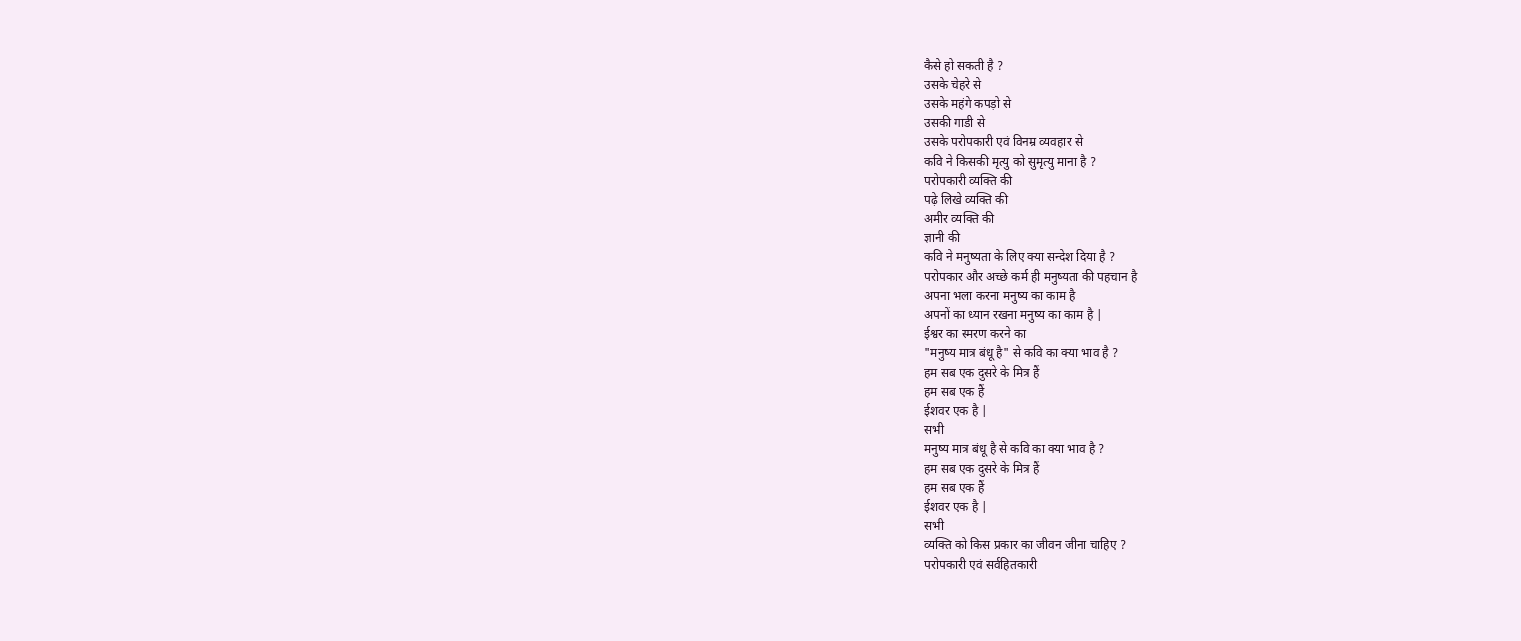कैसे हो सकती है ?
उसके चेहरे से
उसके महंगे कपड़ो से
उसकी गाडी से
उसके परोपकारी एवं विनम्र व्यवहार से
कवि ने किसकी मृत्यु को सुमृत्यु माना है ?
परोपकारी व्यक्ति की
पढ़े लिखे व्यक्ति की
अमीर व्यक्ति की
ज्ञानी की
कवि ने मनुष्यता के लिए क्या सन्देश दिया है ?
परोपकार और अच्छे कर्म ही मनुष्यता की पहचान है
अपना भला करना मनुष्य का काम है
अपनों का ध्यान रखना मनुष्य का काम है |
ईश्वर का स्मरण करने का
"मनुष्य मात्र बंधू है" से कवि का क्या भाव है ?
हम सब एक दुसरे के मित्र हैं
हम सब एक हैं
ईशवर एक है |
सभी
मनुष्य मात्र बंधू है से कवि का क्या भाव है ?
हम सब एक दुसरे के मित्र हैं
हम सब एक हैं
ईशवर एक है |
सभी
व्यक्ति को किस प्रकार का जीवन जीना चाहिए ?
परोपकारी एवं सर्वहितकारी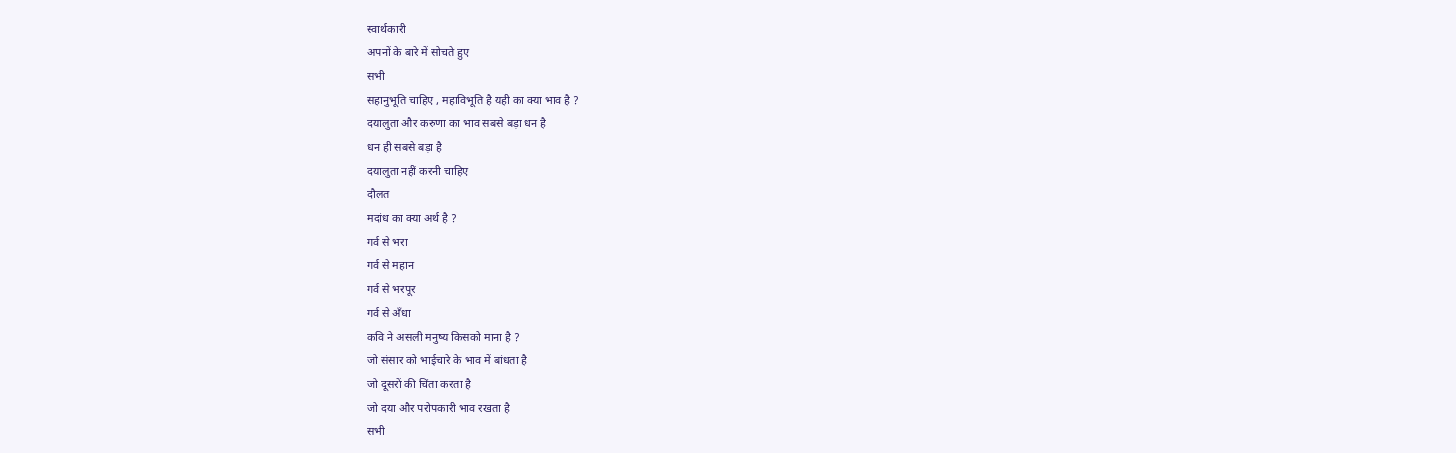स्वार्थकारी
अपनों के बारे में सोचते हुए
सभी
सहानुभूति चाहिए , महाविभूति है यही का क्या भाव है ?
दयालुता और करुणा का भाव सबसे बड़ा धन है
धन ही सबसे बड़ा है
दयालुता नहीं करनी चाहिए
दौलत
मदांध का क्या अर्थ है ?
गर्व से भरा
गर्व से महान
गर्व से भरपूर
गर्व से अँधा
कवि ने असली मनुष्य किसको माना है ?
जो संसार को भाईचारे के भाव में बांधता है
जो दूसरों की चिंता करता है
जो दया और परोपकारी भाव रखता है
सभी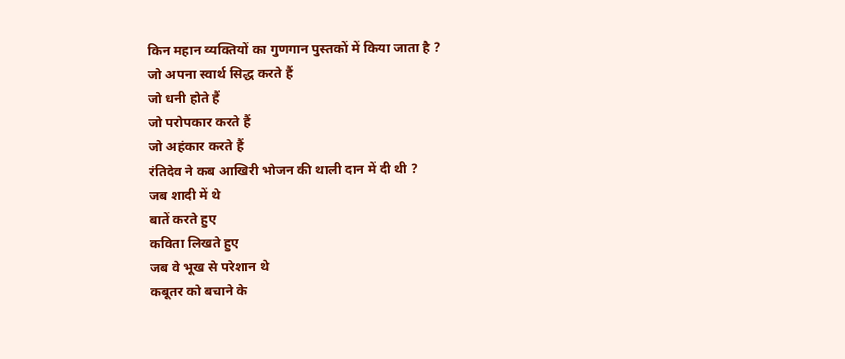किन महान व्यक्तियों का गुणगान पुस्तकों में किया जाता है ?
जो अपना स्वार्थ सिद्ध करते हैं
जो धनी होते हैं
जो परोपकार करते हैं
जो अहंकार करते हैं
रंतिदेव ने कब आखिरी भोजन की थाली दान में दी थी ?
जब शादी में थे
बातें करते हुए
कविता लिखते हुए
जब वे भूख से परेशान थे
कबूतर को बचाने के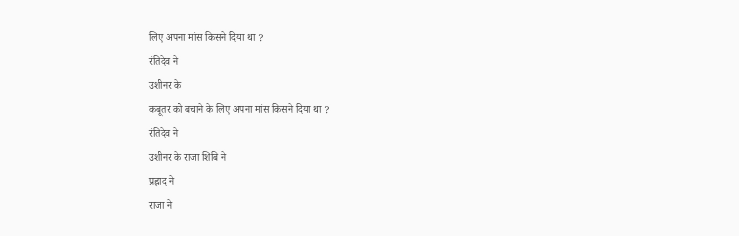लिए अपना मांस किसने दिया था ?
रंतिदेव ने
उशीनर के
कबूतर को बचाने के लिए अपना मांस किसने दिया था ?
रंतिदेव ने
उशीनर के राजा शिबि ने
प्रह्लाद ने
राजा ने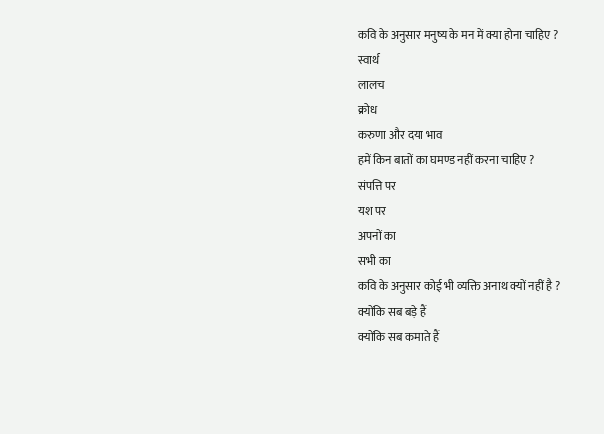कवि के अनुसार मनुष्य के मन में क्या होना चाहिए ?
स्वार्थ
लालच
क्रोध
करुणा और दया भाव
हमें किन बातों का घमण्ड नहीं करना चाहिए ?
संपत्ति पर
यश पर
अपनों का
सभी का
कवि के अनुसार कोई भी व्यक्ति अनाथ क्यों नहीं है ?
क्योंकि सब बड़े हैं
क्योंकि सब कमाते हैं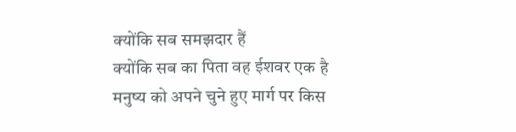क्योंकि सब समझदार हैं
क्योंकि सब का पिता वह ईशवर एक है
मनुष्य को अपने चुने हुए मार्ग पर किस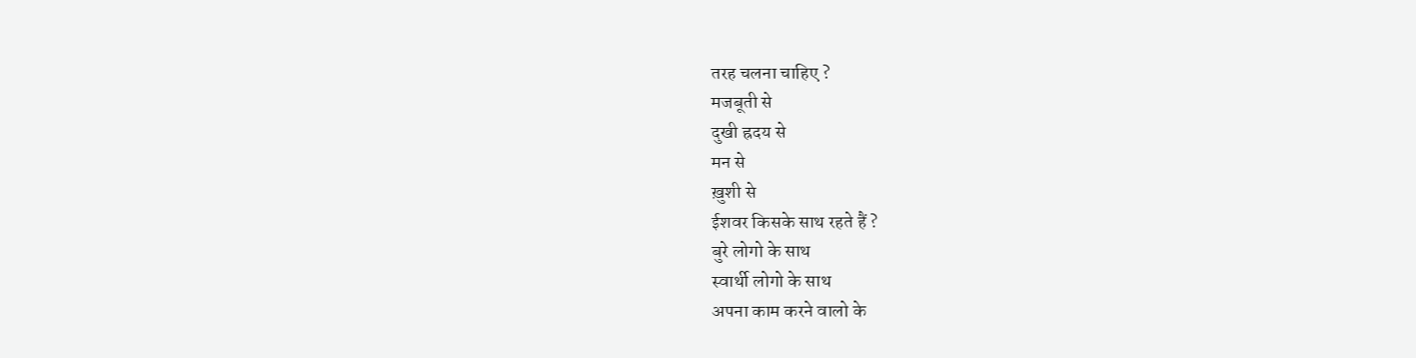तरह चलना चाहिए ?
मजबूती से
दुखी ह्रदय से
मन से
ख़ुशी से
ईशवर किसके साथ रहते हैं ?
बुरे लोगो के साथ
स्वार्थी लोगो के साथ
अपना काम करने वालो के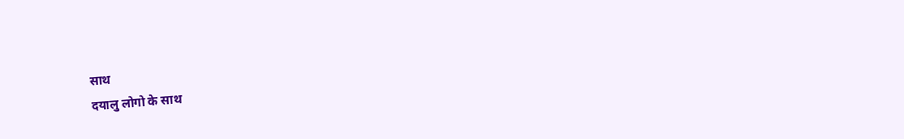साथ
दयालु लोगो के साथ